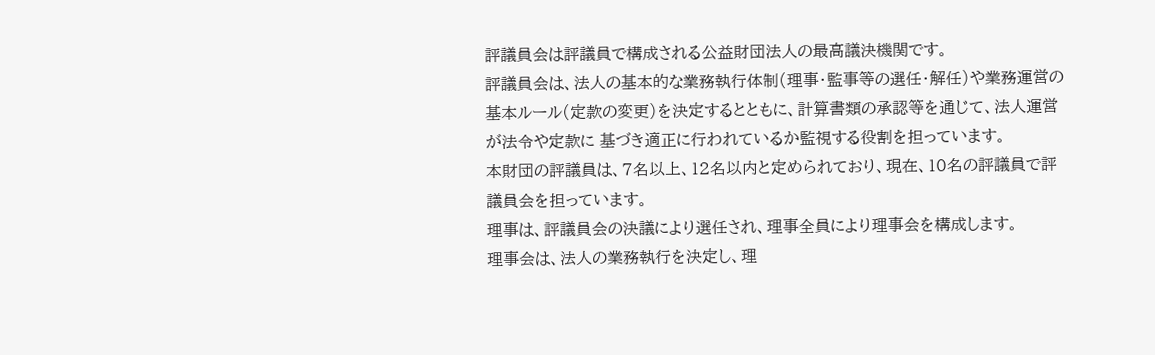評議員会は評議員で構成される公益財団法人の最高議決機関です。
評議員会は、法人の基本的な業務執行体制(理事・監事等の選任・解任)や業務運営の基本ルール(定款の変更)を決定するとともに、計算書類の承認等を通じて、法人運営が法令や定款に 基づき適正に行われているか監視する役割を担っています。
本財団の評議員は、7名以上、12名以内と定められており、現在、10名の評議員で評議員会を担っています。
理事は、評議員会の決議により選任され、理事全員により理事会を構成します。
理事会は、法人の業務執行を決定し、理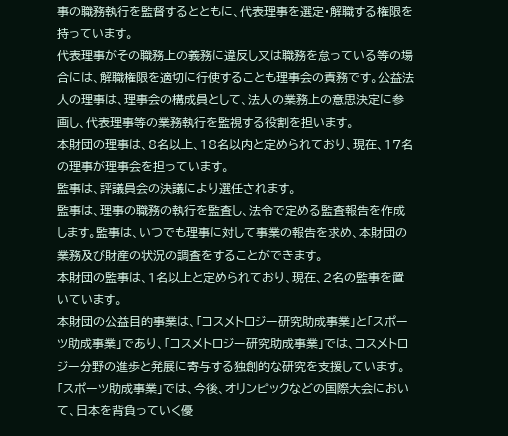事の職務執行を監督するとともに、代表理事を選定・解職する権限を持っています。
代表理事がその職務上の義務に違反し又は職務を怠っている等の場合には、解職権限を適切に行使することも理事会の責務です。公益法人の理事は、理事会の構成員として、法人の業務上の意思決定に参画し、代表理事等の業務執行を監視する役割を担います。
本財団の理事は、8名以上、18名以内と定められており、現在、17名の理事が理事会を担っています。
監事は、評議員会の決議により選任されます。
監事は、理事の職務の執行を監査し、法令で定める監査報告を作成します。監事は、いつでも理事に対して事業の報告を求め、本財団の業務及び財産の状況の調査をすることができます。
本財団の監事は、1名以上と定められており、現在、2名の監事を置いています。
本財団の公益目的事業は、「コスメトロジー研究助成事業」と「スポーツ助成事業」であり、「コスメトロジー研究助成事業」では、コスメトロジー分野の進歩と発展に寄与する独創的な研究を支援しています。
「スポーツ助成事業」では、今後、オリンピックなどの国際大会において、日本を背負っていく優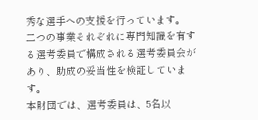秀な選手への支援を行っています。
二つの事業それぞれに専門知識を有する選考委員で構成される選考委員会があり、助成の妥当性を検証しています。
本財団では、選考委員は、5名以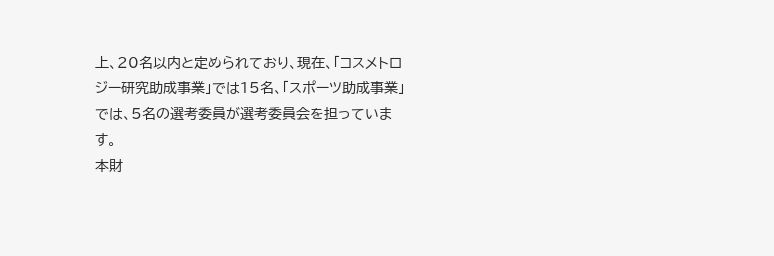上、20名以内と定められており、現在、「コスメトロジー研究助成事業」では15名、「スポーツ助成事業」では、5名の選考委員が選考委員会を担っています。
本財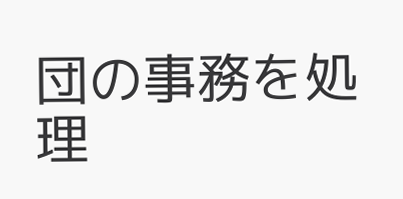団の事務を処理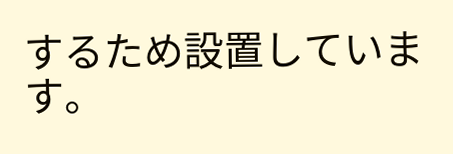するため設置しています。